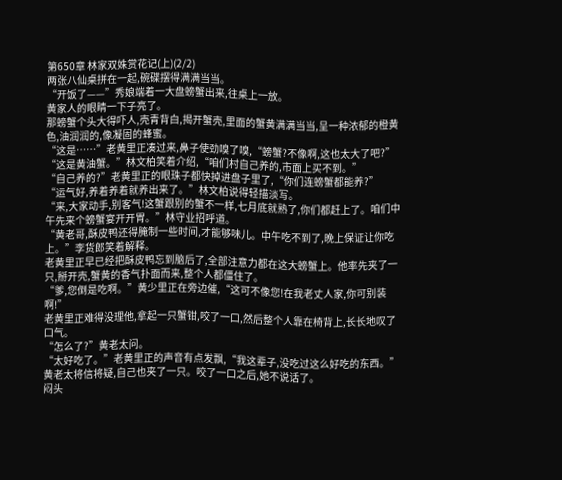第650章 林家双姝赏花记(上)(2/2)
两张八仙桌拼在一起,碗碟摆得满满当当。
“开饭了——”秀娘端着一大盘螃蟹出来,往桌上一放。
黄家人的眼睛一下子亮了。
那螃蟹个头大得吓人,壳青背白,揭开蟹壳,里面的蟹黄满满当当,呈一种浓郁的橙黄色,油润润的,像凝固的蜂蜜。
“这是……”老黄里正凑过来,鼻子使劲嗅了嗅,“螃蟹?不像啊,这也太大了吧?”
“这是黄油蟹。”林文柏笑着介绍,“咱们村自己养的,市面上买不到。”
“自己养的?”老黄里正的眼珠子都快掉进盘子里了,“你们连螃蟹都能养?”
“运气好,养着养着就养出来了。”林文柏说得轻描淡写。
“来,大家动手,别客气!这蟹跟别的蟹不一样,七月底就熟了,你们都赶上了。咱们中午先来个螃蟹宴开开胃。”林守业招呼道。
“黄老哥,酥皮鸭还得腌制一些时间,才能够味儿。中午吃不到了,晚上保证让你吃上。”李货郎笑着解释。
老黄里正早已经把酥皮鸭忘到脑后了,全部注意力都在这大螃蟹上。他率先夹了一只,掰开壳,蟹黄的香气扑面而来,整个人都僵住了。
“爹,您倒是吃啊。”黄少里正在旁边催,“这可不像您!在我老丈人家,你可别装啊!”
老黄里正难得没理他,拿起一只蟹钳,咬了一口,然后整个人靠在椅背上,长长地叹了口气。
“怎么了?”黄老太问。
“太好吃了。”老黄里正的声音有点发飘,“我这辈子,没吃过这么好吃的东西。”
黄老太将信将疑,自己也夹了一只。咬了一口之后,她不说话了。
闷头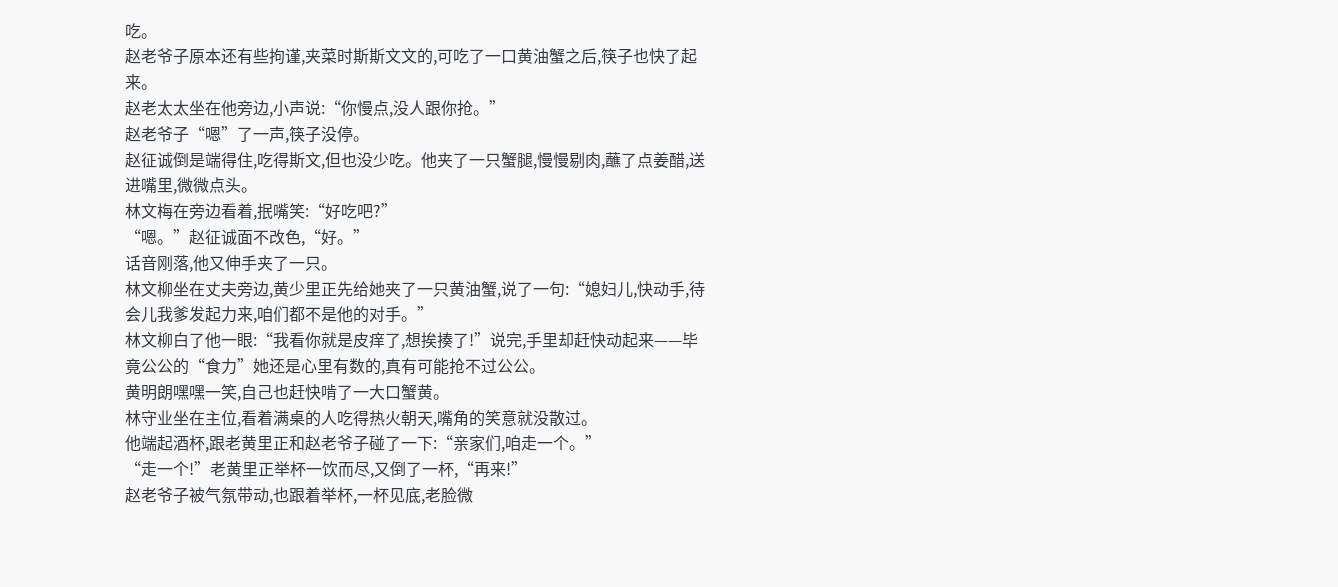吃。
赵老爷子原本还有些拘谨,夹菜时斯斯文文的,可吃了一口黄油蟹之后,筷子也快了起来。
赵老太太坐在他旁边,小声说:“你慢点,没人跟你抢。”
赵老爷子“嗯”了一声,筷子没停。
赵征诚倒是端得住,吃得斯文,但也没少吃。他夹了一只蟹腿,慢慢剔肉,蘸了点姜醋,送进嘴里,微微点头。
林文梅在旁边看着,抿嘴笑:“好吃吧?”
“嗯。”赵征诚面不改色,“好。”
话音刚落,他又伸手夹了一只。
林文柳坐在丈夫旁边,黄少里正先给她夹了一只黄油蟹,说了一句:“媳妇儿,快动手,待会儿我爹发起力来,咱们都不是他的对手。”
林文柳白了他一眼:“我看你就是皮痒了,想挨揍了!”说完,手里却赶快动起来——毕竟公公的“食力”她还是心里有数的,真有可能抢不过公公。
黄明朗嘿嘿一笑,自己也赶快啃了一大口蟹黄。
林守业坐在主位,看着满桌的人吃得热火朝天,嘴角的笑意就没散过。
他端起酒杯,跟老黄里正和赵老爷子碰了一下:“亲家们,咱走一个。”
“走一个!”老黄里正举杯一饮而尽,又倒了一杯,“再来!”
赵老爷子被气氛带动,也跟着举杯,一杯见底,老脸微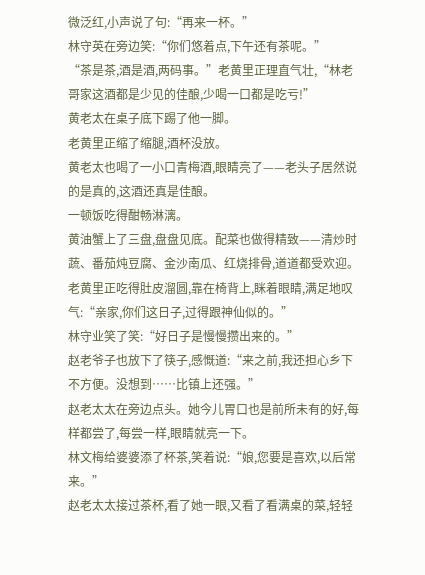微泛红,小声说了句:“再来一杯。”
林守英在旁边笑:“你们悠着点,下午还有茶呢。”
“茶是茶,酒是酒,两码事。”老黄里正理直气壮,“林老哥家这酒都是少见的佳酿,少喝一口都是吃亏!”
黄老太在桌子底下踢了他一脚。
老黄里正缩了缩腿,酒杯没放。
黄老太也喝了一小口青梅酒,眼睛亮了——老头子居然说的是真的,这酒还真是佳酿。
一顿饭吃得酣畅淋漓。
黄油蟹上了三盘,盘盘见底。配菜也做得精致——清炒时蔬、番茄炖豆腐、金沙南瓜、红烧排骨,道道都受欢迎。
老黄里正吃得肚皮溜圆,靠在椅背上,眯着眼睛,满足地叹气:“亲家,你们这日子,过得跟神仙似的。”
林守业笑了笑:“好日子是慢慢攒出来的。”
赵老爷子也放下了筷子,感慨道:“来之前,我还担心乡下不方便。没想到……比镇上还强。”
赵老太太在旁边点头。她今儿胃口也是前所未有的好,每样都尝了,每尝一样,眼睛就亮一下。
林文梅给婆婆添了杯茶,笑着说:“娘,您要是喜欢,以后常来。”
赵老太太接过茶杯,看了她一眼,又看了看满桌的菜,轻轻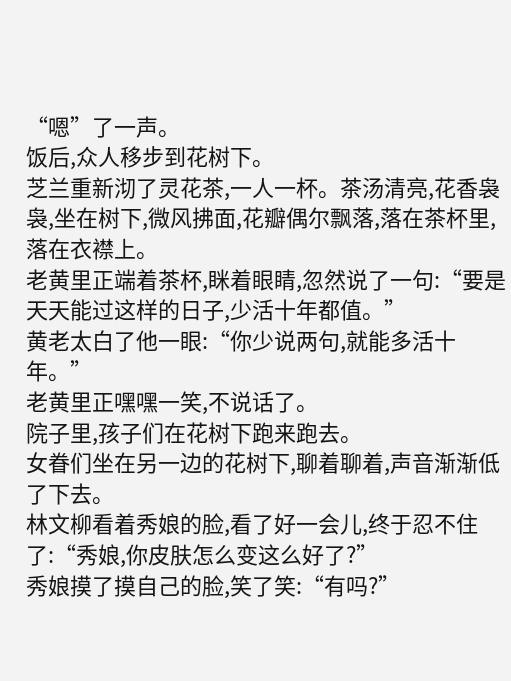“嗯”了一声。
饭后,众人移步到花树下。
芝兰重新沏了灵花茶,一人一杯。茶汤清亮,花香袅袅,坐在树下,微风拂面,花瓣偶尔飘落,落在茶杯里,落在衣襟上。
老黄里正端着茶杯,眯着眼睛,忽然说了一句:“要是天天能过这样的日子,少活十年都值。”
黄老太白了他一眼:“你少说两句,就能多活十年。”
老黄里正嘿嘿一笑,不说话了。
院子里,孩子们在花树下跑来跑去。
女眷们坐在另一边的花树下,聊着聊着,声音渐渐低了下去。
林文柳看着秀娘的脸,看了好一会儿,终于忍不住了:“秀娘,你皮肤怎么变这么好了?”
秀娘摸了摸自己的脸,笑了笑:“有吗?”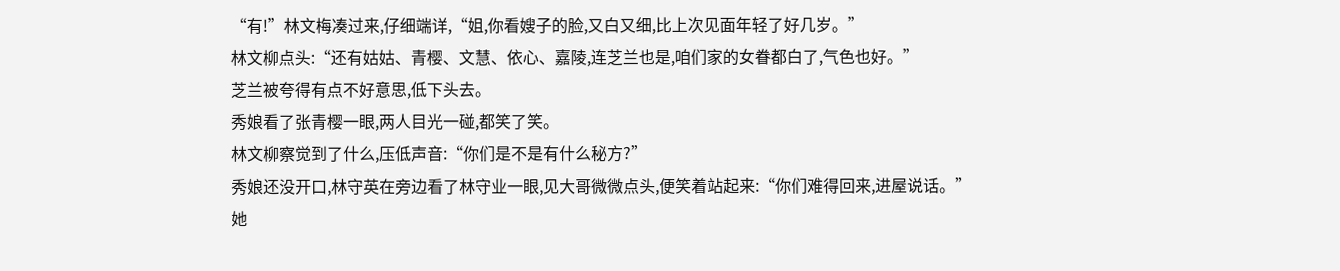“有!”林文梅凑过来,仔细端详,“姐,你看嫂子的脸,又白又细,比上次见面年轻了好几岁。”
林文柳点头:“还有姑姑、青樱、文慧、依心、嘉陵,连芝兰也是,咱们家的女眷都白了,气色也好。”
芝兰被夸得有点不好意思,低下头去。
秀娘看了张青樱一眼,两人目光一碰,都笑了笑。
林文柳察觉到了什么,压低声音:“你们是不是有什么秘方?”
秀娘还没开口,林守英在旁边看了林守业一眼,见大哥微微点头,便笑着站起来:“你们难得回来,进屋说话。”
她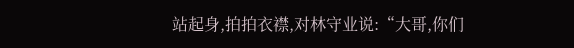站起身,拍拍衣襟,对林守业说:“大哥,你们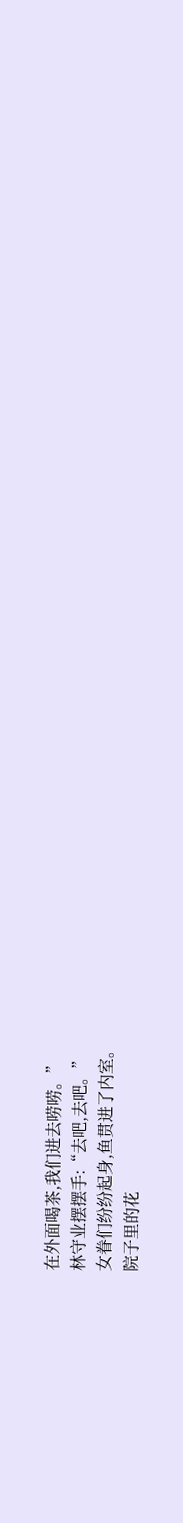在外面喝茶,我们进去唠唠。”
林守业摆摆手:“去吧,去吧。”
女眷们纷纷起身,鱼贯进了内室。
院子里的花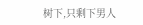树下,只剩下男人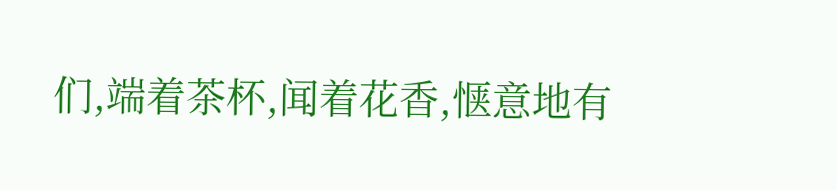们,端着茶杯,闻着花香,惬意地有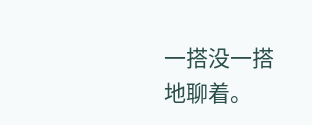一搭没一搭地聊着。